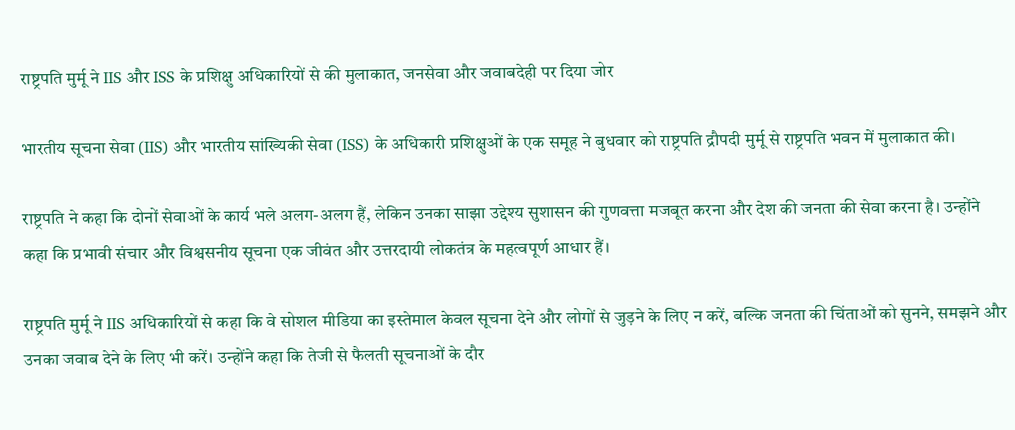राष्ट्रपति मुर्मू ने IIS और ISS के प्रशिक्षु अधिकारियों से की मुलाकात, जनसेवा और जवाबदेही पर दिया जोर

भारतीय सूचना सेवा (IIS) और भारतीय सांख्यिकी सेवा (ISS) के अधिकारी प्रशिक्षुओं के एक समूह ने बुधवार को राष्ट्रपति द्रौपदी मुर्मू से राष्ट्रपति भवन में मुलाकात की।

राष्ट्रपति ने कहा कि दोनों सेवाओं के कार्य भले अलग-अलग हैं, लेकिन उनका साझा उद्देश्य सुशासन की गुणवत्ता मजबूत करना और देश की जनता की सेवा करना है। उन्होंने कहा कि प्रभावी संचार और विश्वसनीय सूचना एक जीवंत और उत्तरदायी लोकतंत्र के महत्वपूर्ण आधार हैं।

राष्ट्रपति मुर्मू ने IIS अधिकारियों से कहा कि वे सोशल मीडिया का इस्तेमाल केवल सूचना देने और लोगों से जुड़ने के लिए न करें, बल्कि जनता की चिंताओं को सुनने, समझने और उनका जवाब देने के लिए भी करें। उन्होंने कहा कि तेजी से फैलती सूचनाओं के दौर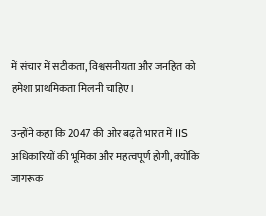में संचार में सटीकता, विश्वसनीयता और जनहित को हमेशा प्राथमिकता मिलनी चाहिए।

उन्होंने कहा कि 2047 की ओर बढ़ते भारत में IIS अधिकारियों की भूमिका और महत्वपूर्ण होगी, क्योंकि जागरूक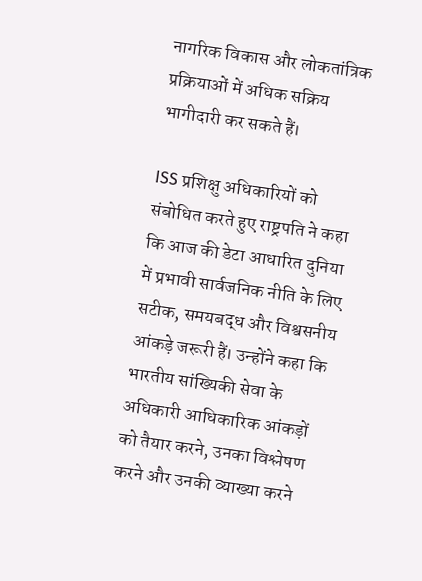नागरिक विकास और लोकतांत्रिक प्रक्रियाओं में अधिक सक्रिय भागीदारी कर सकते हैं।

ISS प्रशिक्षु अधिकारियों को संबोधित करते हुए राष्ट्रपति ने कहा कि आज की डेटा आधारित दुनिया में प्रभावी सार्वजनिक नीति के लिए सटीक, समयबद्ध और विश्वसनीय आंकड़े जरूरी हैं। उन्होंने कहा कि भारतीय सांख्यिकी सेवा के अधिकारी आधिकारिक आंकड़ों को तैयार करने, उनका विश्लेषण करने और उनकी व्याख्या करने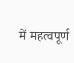में महत्वपूर्ण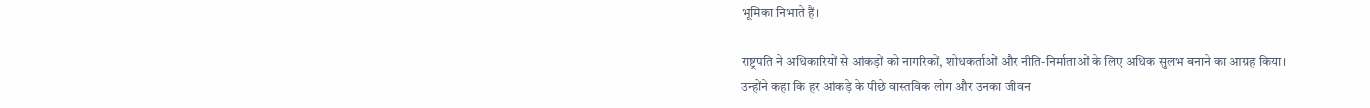भूमिका निभाते हैं।

राष्ट्रपति ने अधिकारियों से आंकड़ों को नागरिकों, शोधकर्ताओं और नीति-निर्माताओं के लिए अधिक सुलभ बनाने का आग्रह किया। उन्होंने कहा कि हर आंकड़े के पीछे वास्तविक लोग और उनका जीवन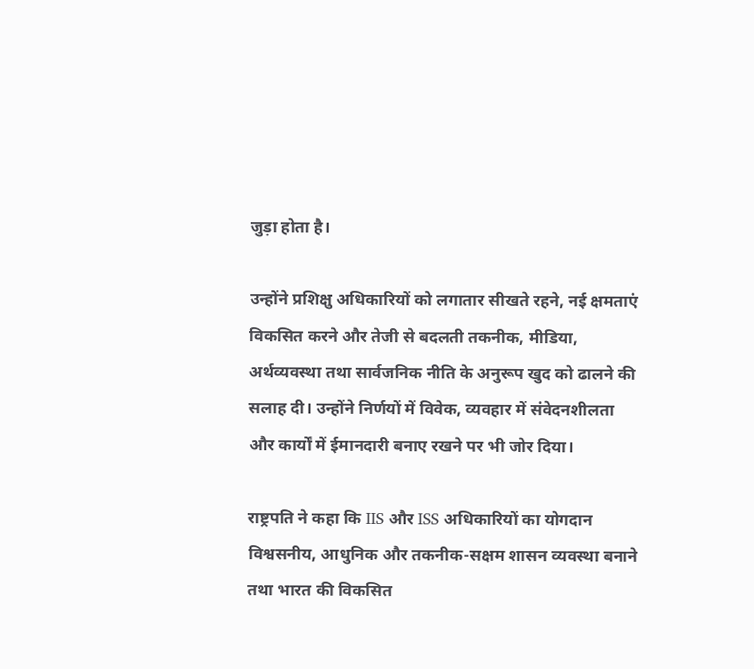जुड़ा होता है।

उन्होंने प्रशिक्षु अधिकारियों को लगातार सीखते रहने, नई क्षमताएं विकसित करने और तेजी से बदलती तकनीक, मीडिया, अर्थव्यवस्था तथा सार्वजनिक नीति के अनुरूप खुद को ढालने की सलाह दी। उन्होंने निर्णयों में विवेक, व्यवहार में संवेदनशीलता और कार्यों में ईमानदारी बनाए रखने पर भी जोर दिया।

राष्ट्रपति ने कहा कि IIS और ISS अधिकारियों का योगदान विश्वसनीय, आधुनिक और तकनीक-सक्षम शासन व्यवस्था बनाने तथा भारत की विकसित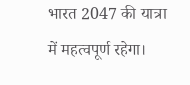भारत 2047 की यात्रा में महत्वपूर्ण रहेगा।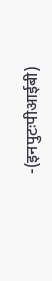-(इनपुटःपीआईबी)